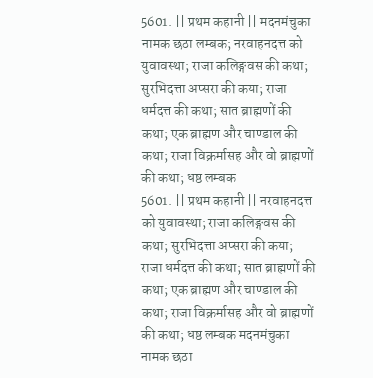5601. || प्रथम कहानी || मदनमंचुका नामक छठा लम्बक; नरवाहनदत्त को युवावस्था; राजा कलिङ्गवस की कथा; सुरभिदत्ता अप्सरा की कया; राजा धर्मदत्त की कथा; सात ब्राह्मणों की कथा; एक ब्राह्मण और चाण्डाल की कथा; राजा विक्रर्मासह और वो ब्राह्मणों की कथा; धष्ठ लम्बक
5601. || प्रथम कहानी || नरवाहनदत्त को युवावस्था; राजा कलिङ्गवस की कथा; सुरभिदत्ता अप्सरा की कया; राजा धर्मदत्त की कथा; सात ब्राह्मणों की कथा; एक ब्राह्मण और चाण्डाल की कथा; राजा विक्रर्मासह और वो ब्राह्मणों की कथा; धष्ठ लम्बक मदनमंचुका नामक छठा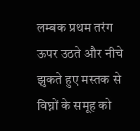लम्बक प्रथम तरंग ऊपर उठते और नीचे झुकते हुए मस्तक से विघ्नों के समूह को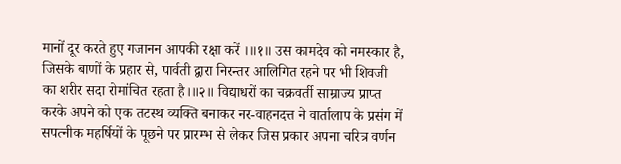मानों दूर करते हुए गजानन आपकी रक्षा करें ।॥१॥ उस कामदेव को नमस्कार है, जिसके बाणों के प्रहार से, पार्वती द्वारा निरन्तर आलिगित रहने पर भी शिवजी का शरीर सदा रोमांचित रहता है।॥२॥ विद्याधरों का चक्रवर्ती साम्राज्य प्राप्त करके अपने को एक तटस्थ व्यक्ति बनाकर नर-वाहनदत्त ने वार्तालाप के प्रसंग में सपत्नीक महर्षियों के पूछने पर प्रारम्भ से लेकर जिस प्रकार अपना चरित्र वर्णन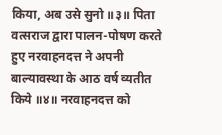किया, अब उसे सुनो ॥३॥ पिता वत्सराज द्वारा पालन-पोषण करते हुए नरवाहनदत्त ने अपनी बाल्यावस्था के आठ वर्ष व्यतीत किये ॥४॥ नरवाहनदत्त को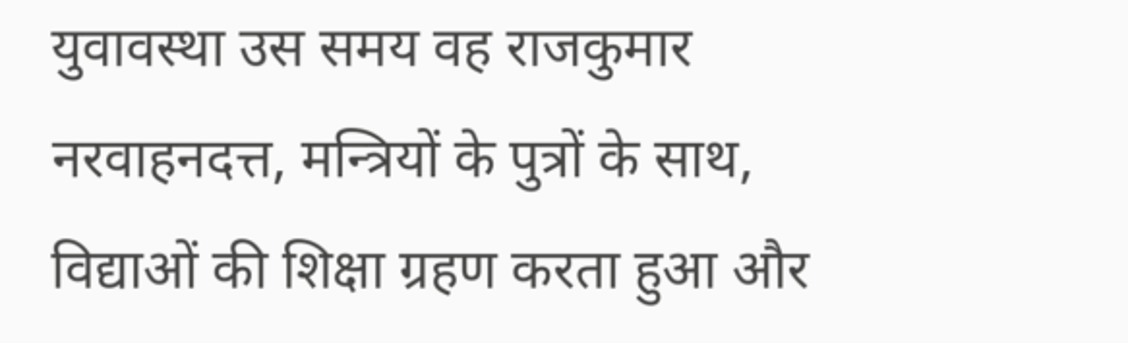युवावस्था उस समय वह राजकुमार नरवाहनदत्त, मन्त्रियों के पुत्रों के साथ, विद्याओं की शिक्षा ग्रहण करता हुआ और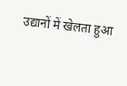उद्यानों में खेलता हुआ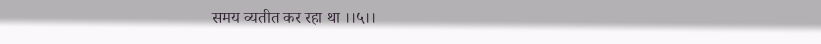समय व्यतीत कर रहा था ।।५।।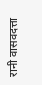रानी वासवदत्ता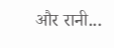और रानी...